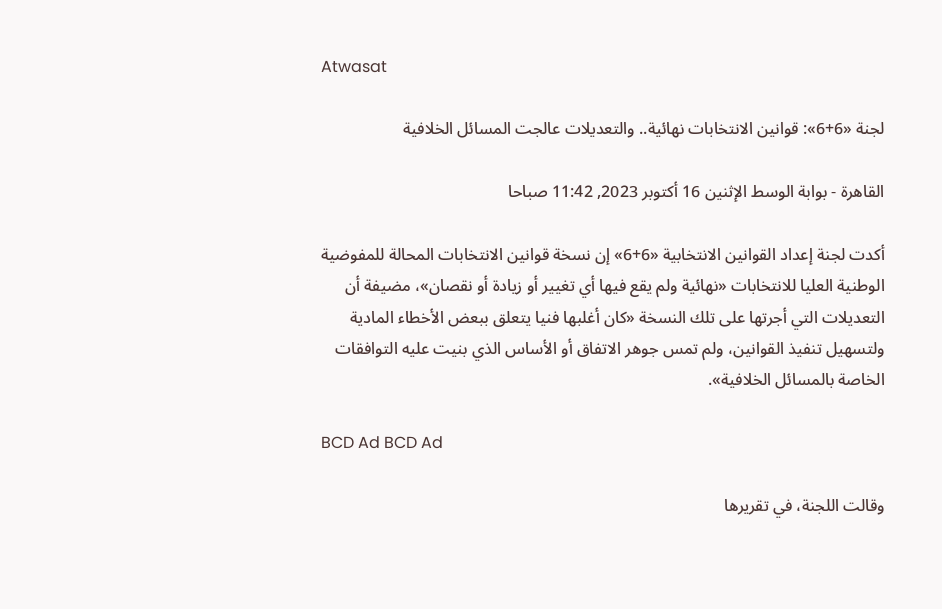Atwasat

لجنة «6+6»: قوانين الانتخابات نهائية.. والتعديلات عالجت المسائل الخلافية

القاهرة - بوابة الوسط الإثنين 16 أكتوبر 2023, 11:42 صباحا

أكدت لجنة إعداد القوانين الانتخابية «6+6» إن نسخة قوانين الانتخابات المحالة للمفوضية الوطنية العليا للانتخابات «نهائية ولم يقع فيها أي تغيير أو زيادة أو نقصان»، مضيفة أن التعديلات التي أجرتها على تلك النسخة «كان أغلبها فنيا يتعلق ببعض الأخطاء المادية ولتسهيل تنفيذ القوانين، ولم تمس جوهر الاتفاق أو الأساس الذي بنيت عليه التوافقات الخاصة بالمسائل الخلافية».

BCD Ad BCD Ad

وقالت اللجنة، في تقريرها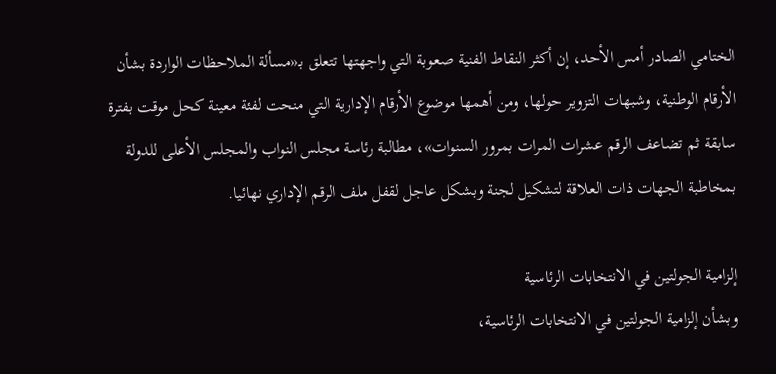الختامي الصادر أمس الأحد، إن أكثر النقاط الفنية صعوبة التي واجهتها تتعلق بـ«مسألة الملاحظات الواردة بشأن الأرقام الوطنية، وشبهات التزوير حولها، ومن أهمها موضوع الأرقام الإدارية التي منحت لفئة معينة كحل موقت بفترة سابقة ثم تضاعف الرقم عشرات المرات بمرور السنوات»، مطالبة رئاسة مجلس النواب والمجلس الأعلى للدولة بمخاطبة الجهات ذات العلاقة لتشكيل لجنة وبشكل عاجل لقفل ملف الرقم الإداري نهائيا.

إلزامية الجولتين في الانتخابات الرئاسية
وبشأن إلزامية الجولتين في الانتخابات الرئاسية،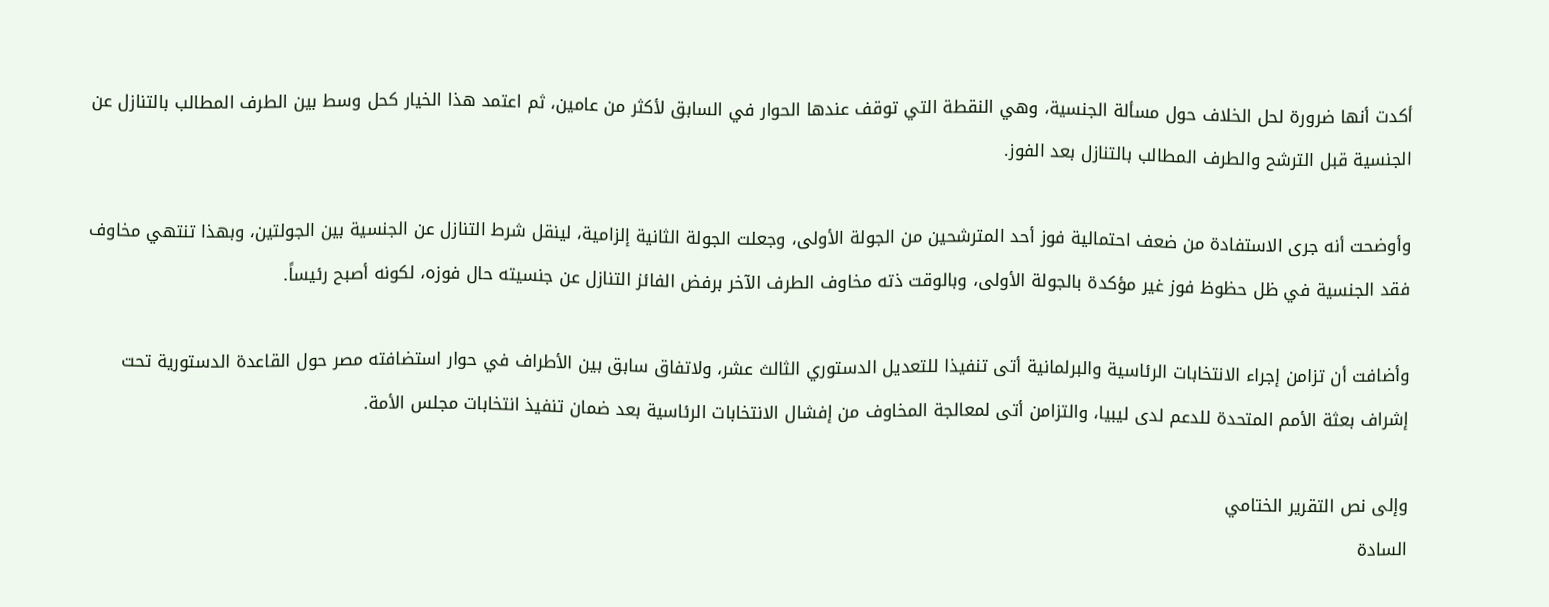أكدت أنها ضرورة لحل الخلاف حول مسألة الجنسية، وهي النقطة التي توقف عندها الحوار في السابق لأكثر من عامين، ثم اعتمد هذا الخيار كحل وسط بين الطرف المطالب بالتنازل عن الجنسية قبل الترشح والطرف المطالب بالتنازل بعد الفوز.

وأوضحت أنه جرى الاستفادة من ضعف احتمالية فوز أحد المترشحين من الجولة الأولى، وجعلت الجولة الثانية إلزامية، لينقل شرط التنازل عن الجنسية بين الجولتين، وبهذا تنتهي مخاوف فقد الجنسية في ظل حظوظ فوز غير مؤكدة بالجولة الأولى، وبالوقت ذته مخاوف الطرف الآخر برفض الفائز التنازل عن جنسيته حال فوزه، لكونه أصبح رئيساً.

وأضافت أن تزامن إجراء الانتخابات الرئاسية والبرلمانية أتى تنفيذا للتعديل الدستوري الثالث عشر، ولاتفاق سابق بين الأطراف في حوار استضافته مصر حول القاعدة الدستورية تحت إشراف بعثة الأمم المتحدة للدعم لدى ليبيا، والتزامن أتى لمعالجة المخاوف من إفشال الانتخابات الرئاسية بعد ضمان تنفيذ انتخابات مجلس الأمة.

وإلى نص التقرير الختامي
السادة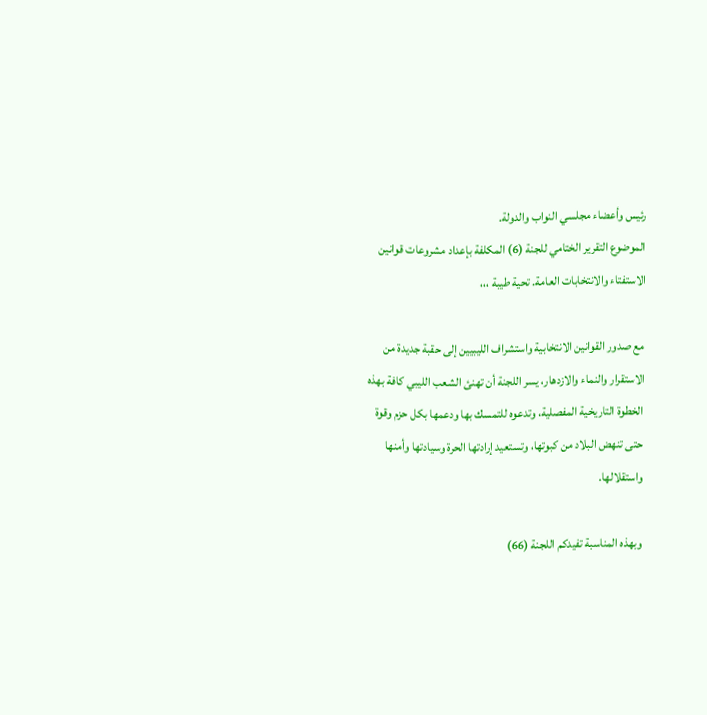رئيس وأعضاء مجلسي النواب والدولة.
الموضوع التقرير الختامي للجنة (6) المكلفة بإعداد مشروعات قوانين الاستفتاء والانتخابات العامة. تحية طيبة ،،،

مع صدور القوانين الانتخابية واستشراف الليبيين إلى حقبة جديدة من الاستقرار والنماء والازدهار، يسر اللجنة أن تهنئ الشعب الليبي كافة بهذه الخطوة التاريخية المفصلية، وتدعوه للتمسك بها ودعمها بكل حزم وقوة حتى تنهض البلاد من كبوتها، وتستعيد إرادتها الحرة وسيادتها وأمنها واستقلالها.

وبهذه المناسبة تفيدكم اللجنة (66)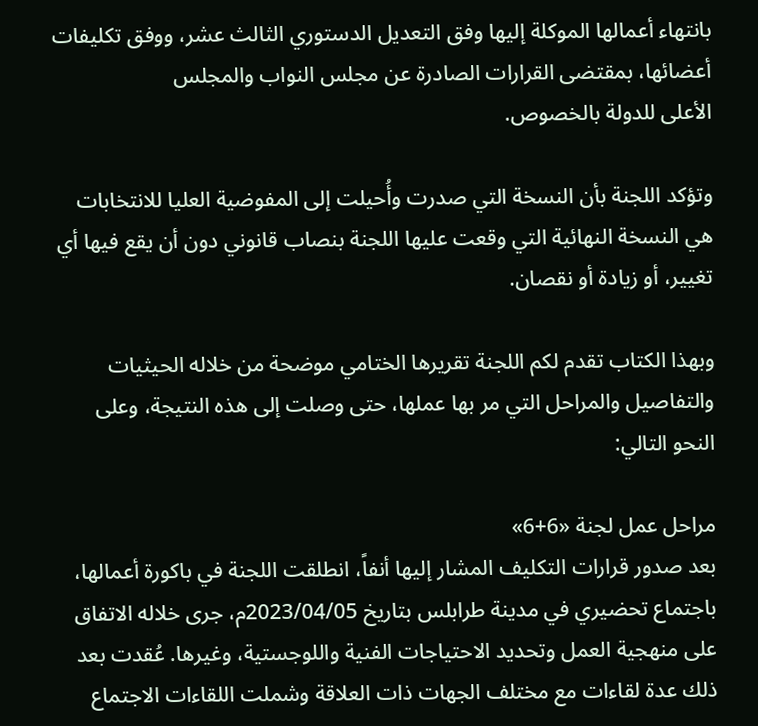بانتهاء أعمالها الموكلة إليها وفق التعديل الدستوري الثالث عشر، ووفق تكليفات أعضائها، بمقتضى القرارات الصادرة عن مجلس النواب والمجلس
الأعلى للدولة بالخصوص.

وتؤكد اللجنة بأن النسخة التي صدرت وأُحيلت إلى المفوضية العليا للانتخابات هي النسخة النهائية التي وقعت عليها اللجنة بنصاب قانوني دون أن يقع فيها أي تغيير، أو زيادة أو نقصان.

وبهذا الكتاب تقدم لكم اللجنة تقريرها الختامي موضحة من خلاله الحيثيات والتفاصيل والمراحل التي مر بها عملها، حتى وصلت إلى هذه النتيجة، وعلى النحو التالي:

مراحل عمل لجنة «6+6»
بعد صدور قرارات التكليف المشار إليها أنفاً، انطلقت اللجنة في باكورة أعمالها، باجتماع تحضيري في مدينة طرابلس بتاريخ 2023/04/05م، جرى خلاله الاتفاق على منهجية العمل وتحديد الاحتياجات الفنية واللوجستية، وغيرها. عُقدت بعد ذلك عدة لقاءات مع مختلف الجهات ذات العلاقة وشملت اللقاءات الاجتماع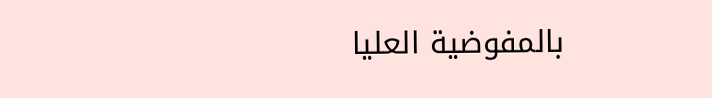بالمفوضية العليا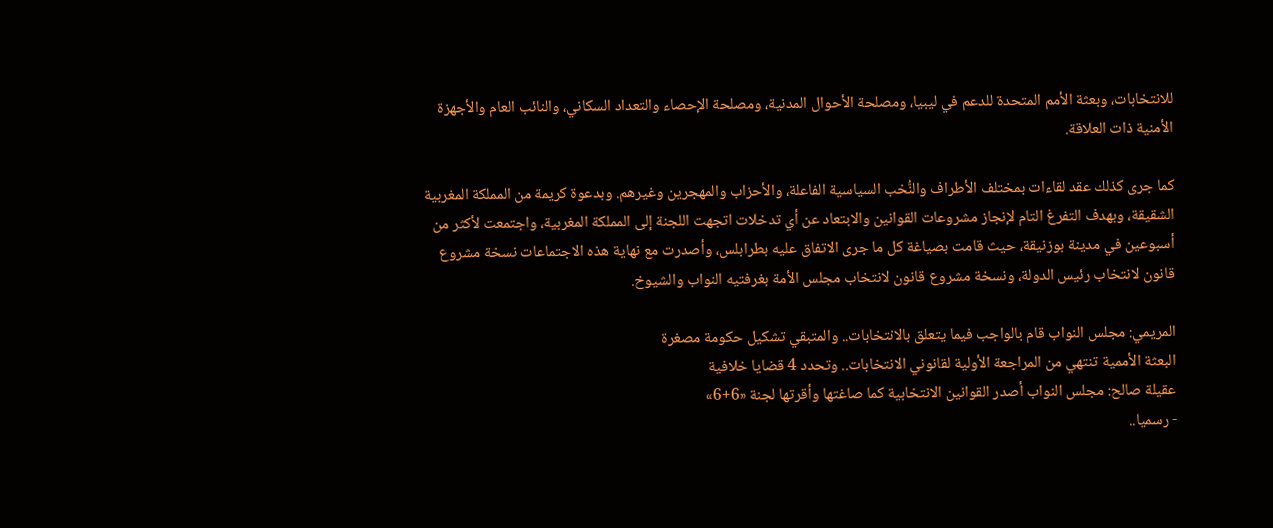للانتخابات، وبعثة الأمم المتحدة للدعم في ليبيا، ومصلحة الأحوال المدنية، ومصلحة الإحصاء والتعداد السكاني، والنائب العام والأجهزة الأمنية ذات العلاقة.

كما جرى كذلك عقد لقاءات بمختلف الأطراف والنُّخب السياسية الفاعلة، والأحزاب والمهجرين وغيرهم. وبدعوة كريمة من المملكة المغربية الشقيقة، وبهدف التفرغ التام لإنجاز مشروعات القوانين والابتعاد عن أي تدخلات اتجهت اللجنة إلى المملكة المغربية، واجتمعت لأكثر من أسبوعين في مدينة بوزنيقة، حيث قامت بصياغة كل ما جرى الاتفاق عليه بطرابلس، وأصدرت مع نهاية هذه الاجتماعات نسخة مشروع قانون لانتخاب رئيس الدولة، ونسخة مشروع قانون لانتخاب مجلس الأمة بغرفتيه النواب والشيوخ.

المريمي: مجلس النواب قام بالواجب فيما يتعلق بالانتخابات.. والمتبقي تشكيل حكومة مصغرة
البعثة الأممية تنتهي من المراجعة الأولية لقانوني الانتخابات.. وتحدد 4 قضايا خلافية
عقيلة صالح: مجلس النواب أصدر القوانين الانتخابية كما صاغتها وأقرتها لجنة «6+6»
- رسميا..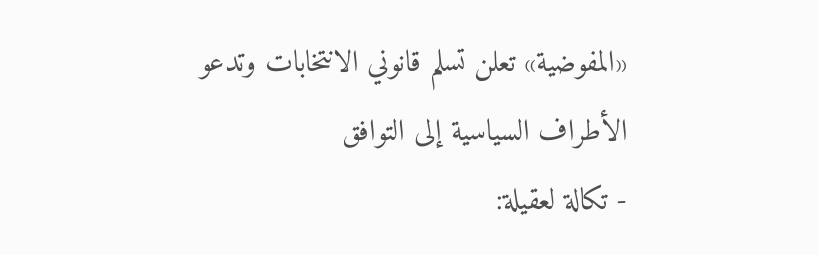«المفوضية» تعلن تسلم قانوني الانتخابات وتدعو الأطراف السياسية إلى التوافق
- تكالة لعقيلة: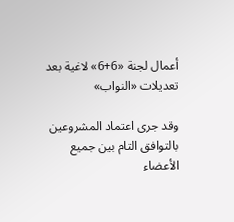أعمال لجنة «6+6» لاغية بعد تعديلات «النواب»

وقد جرى اعتماد المشروعين بالتوافق التام بين جميع الأعضاء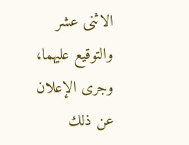الاثنى عشر والتوقيع عليهما، وجرى الإعلان عن ذلك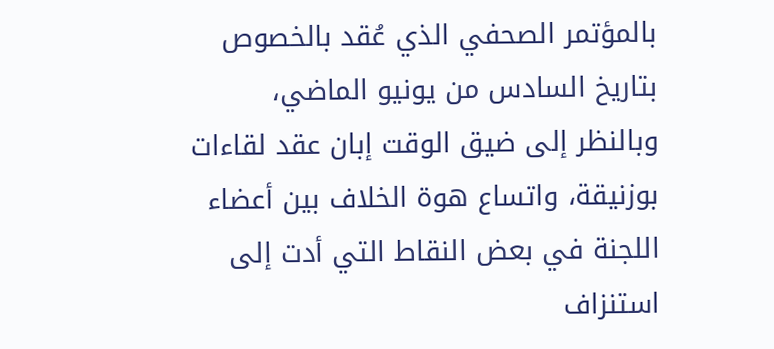بالمؤتمر الصحفي الذي عُقد بالخصوص بتاريخ السادس من يونيو الماضي، وبالنظر إلى ضيق الوقت إبان عقد لقاءات بوزنيقة، واتساع هوة الخلاف بين أعضاء اللجنة في بعض النقاط التي أدت إلى استنزاف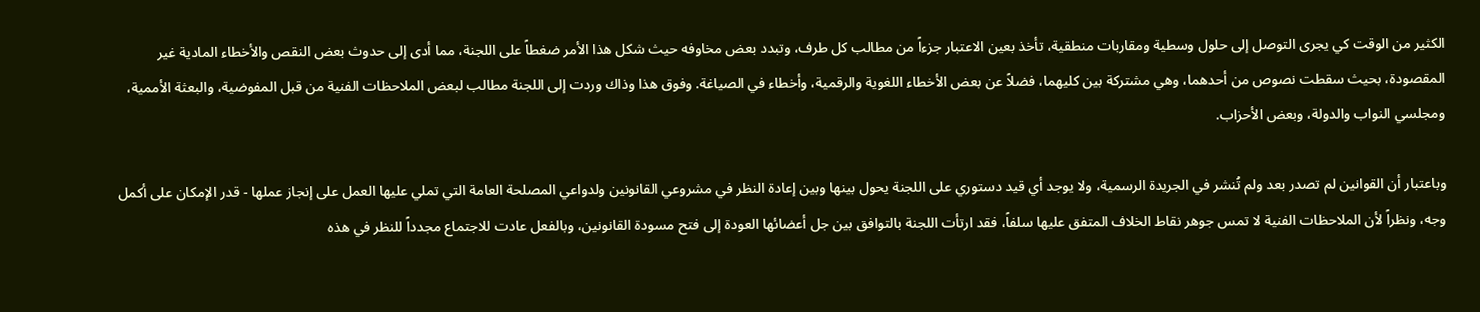الكثير من الوقت كي يجرى التوصل إلى حلول وسطية ومقاربات منطقية، تأخذ بعين الاعتبار جزءاً من مطالب كل طرف، وتبدد بعض مخاوفه حيث شكل هذا الأمر ضغطاً على اللجنة، مما أدى إلى حدوث بعض النقص والأخطاء المادية غير المقصودة، بحيث سقطت نصوص من أحدهما، وهي مشتركة بين كليهما، فضلاً عن بعض الأخطاء اللغوية والرقمية، وأخطاء في الصياغة. وفوق هذا وذاك وردت إلى اللجنة مطالب لبعض الملاحظات الفنية من قبل المفوضية، والبعثة الأممية، ومجلسي النواب والدولة، وبعض الأحزاب.

وباعتبار أن القوانين لم تصدر بعد ولم تُنشر في الجريدة الرسمية، ولا يوجد أي قيد دستوري على اللجنة يحول بينها وبين إعادة النظر في مشروعي القانونين ولدواعي المصلحة العامة التي تملي عليها العمل على إنجاز عملها - قدر الإمكان على أكمل وجه، ونظراً لأن الملاحظات الفنية لا تمس جوهر نقاط الخلاف المتفق عليها سلفاً، فقد ارتأت اللجنة بالتوافق بين جل أعضائها العودة إلى فتح مسودة القانونين، وبالفعل عادت للاجتماع مجدداً للنظر في هذه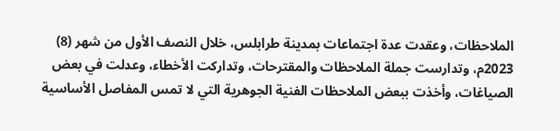الملاحظات، وعقدت عدة اجتماعات بمدينة طرابلس، خلال النصف الأول من شهر (8) 2023م، وتدارست جملة الملاحظات والمقترحات، وتداركت الأخطاء، وعدلت في بعض الصياغات، وأخذت ببعض الملاحظات الفنية الجوهرية التي لا تمس المفاصل الأساسية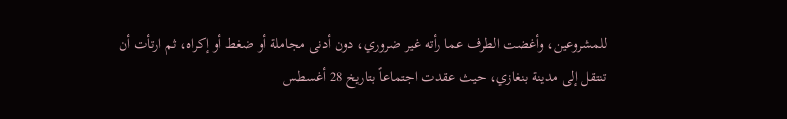للمشروعين، وأغضت الطرف عما رأته غير ضروري، دون أدنى مجاملة أو ضغط أو إكراه، ثم ارتأت أن تنتقل إلى مدينة بنغازي، حيث عقدت اجتماعاً بتاريخ 28 أغسطس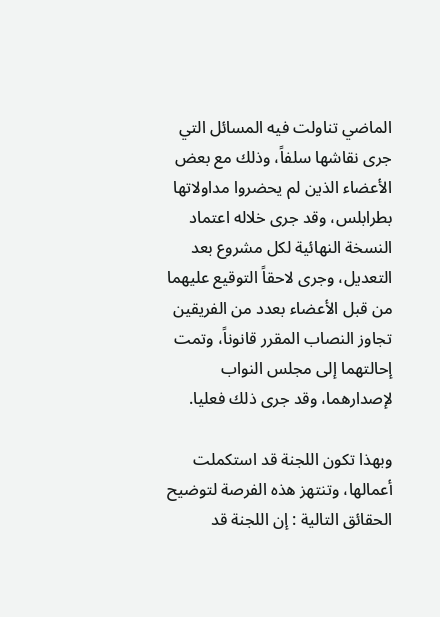الماضي تناولت فيه المسائل التي جرى نقاشها سلفاً، وذلك مع بعض الأعضاء الذين لم يحضروا مداولاتها بطرابلس، وقد جرى خلاله اعتماد النسخة النهائية لكل مشروع بعد التعديل، وجرى لاحقاً التوقيع عليهما من قبل الأعضاء بعدد من الفريقين تجاوز النصاب المقرر قانوناً، وتمت إحالتهما إلى مجلس النواب لإصدارهما، وقد جرى ذلك فعليا.

وبهذا تكون اللجنة قد استكملت أعمالها، وتنتهز هذه الفرصة لتوضيح الحقائق التالية : إن اللجنة قد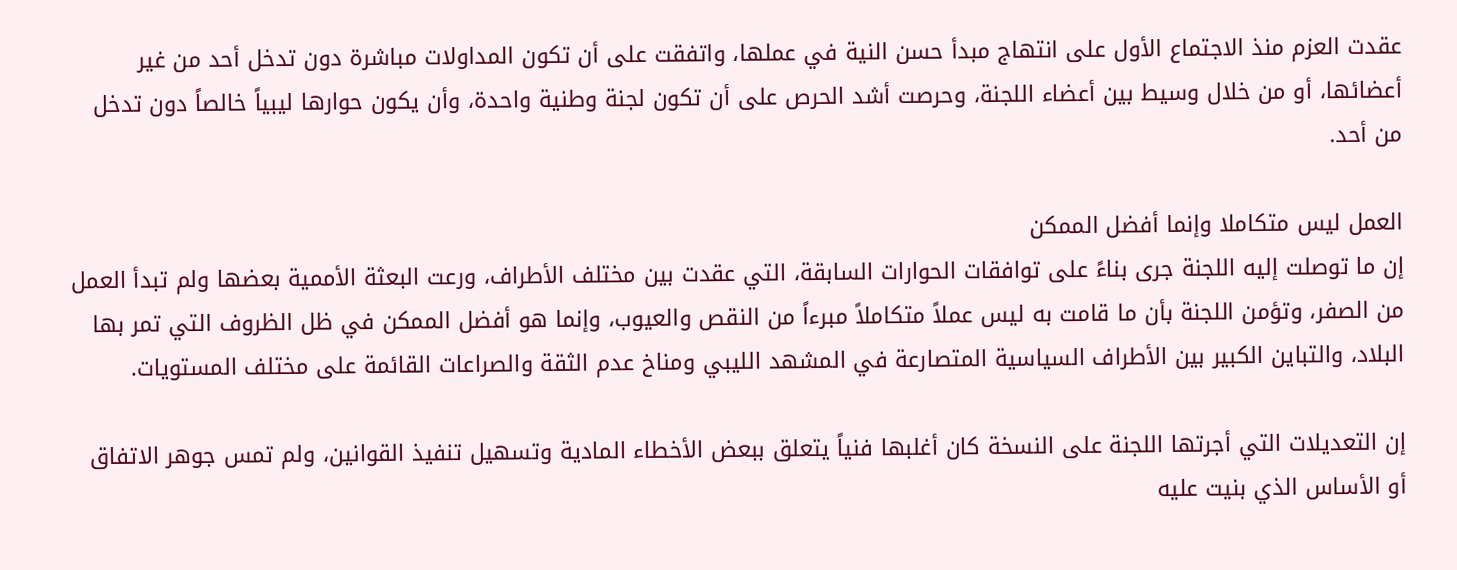عقدت العزم منذ الاجتماع الأول على انتهاج مبدأ حسن النية في عملها، واتفقت على أن تكون المداولات مباشرة دون تدخل أحد من غير أعضائها، أو من خلال وسيط بين أعضاء اللجنة، وحرصت أشد الحرص على أن تكون لجنة وطنية واحدة، وأن يكون حوارها ليبياً خالصاً دون تدخل من أحد.

العمل ليس متكاملا وإنما أفضل الممكن
إن ما توصلت إليه اللجنة جرى بناءً على توافقات الحوارات السابقة، التي عقدت بين مختلف الأطراف، ورعت البعثة الأممية بعضها ولم تبدأ العمل من الصفر، وتؤمن اللجنة بأن ما قامت به ليس عملاً متكاملاً مبرءاً من النقص والعيوب، وإنما هو أفضل الممكن في ظل الظروف التي تمر بها البلاد، والتباين الكبير بين الأطراف السياسية المتصارعة في المشهد الليبي ومناخ عدم الثقة والصراعات القائمة على مختلف المستويات.

إن التعديلات التي أجرتها اللجنة على النسخة كان أغلبها فنياً يتعلق ببعض الأخطاء المادية وتسهيل تنفيذ القوانين، ولم تمس جوهر الاتفاق أو الأساس الذي بنيت عليه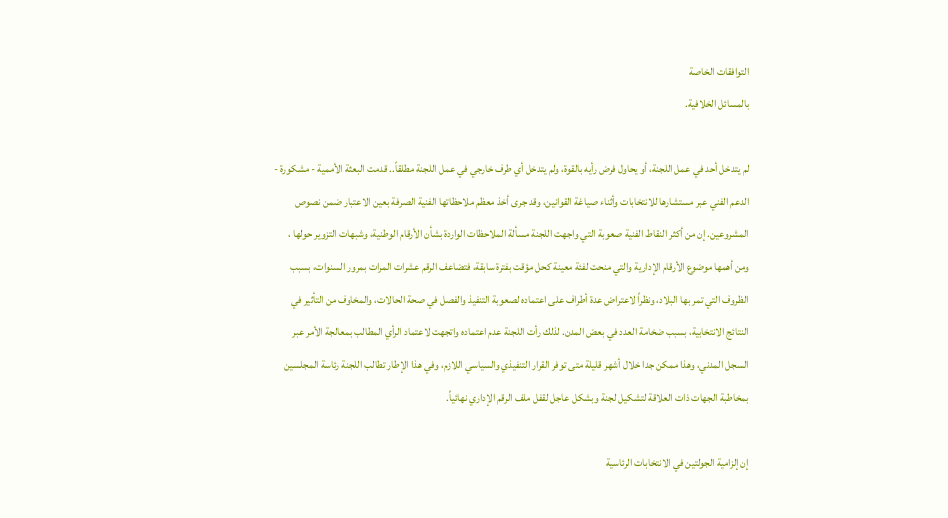التوافقات الخاصة
بالمسائل الخلافية.

لم يتدخل أحد في عمل اللجنة، أو يحاول فرض رأيه بالقوة، ولم يتدخل أي طرف خارجي في عمل اللجنة مطلقاً.. قدمت البعثة الأممية - مشكورة - الدعم الفني عبر مستشارها للانتخابات وأثناء صياغة القوانين، وقد جرى أخذ معظم ملاحظاتها الفنية الصرفة بعين الاعتبار ضمن نصوص المشروعين. إن من أكثر النقاط الفنية صعوبة التي واجهت اللجنة مسألة الملاحظات الواردة بشأن الأرقام الوطنية، وشبهات التزوير حولها ، ومن أهمها موضوع الأرقام الإدارية والتي منحت لفئة معينة كحل مؤقت بفترة سابقة، فتضاعف الرقم عشرات المرات بمرور السنوات، بسبب الظروف التي تمر بها البلاد، ونظراً لاعتراض عدة أطراف على اعتماده لصعوبة التنفيذ والفصل في صحة الحالات، والمخاوف من التأثير في النتائج الانتخابية، بسبب ضخامة العدد في بعض المدن. لذلك رأت اللجنة عدم اعتماده واتجهت لاعتماد الرأي المطالب بمعالجة الأمر عبر السجل المدني، وهذا ممكن جدا خلال أشهر قليلة متى توفر القرار التنفيذي والسياسي اللازم، وفي هذا الإطار تطالب اللجنة رئاسة المجلسين بمخاطبة الجهات ذات العلاقة لتشكيل لجنة وبشكل عاجل لقفل ملف الرقم الإداري نهائياً.

إن إلزامية الجولتين في الانتخابات الرئاسية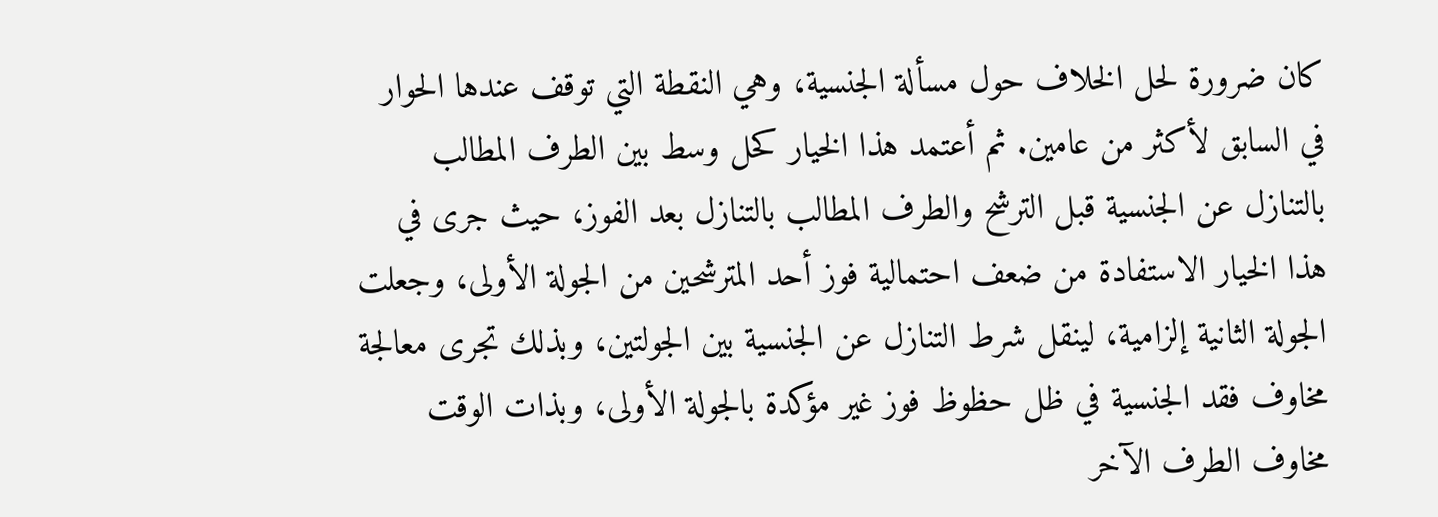كان ضرورة لحل الخلاف حول مسألة الجنسية، وهي النقطة التي توقف عندها الحوار في السابق لأكثر من عامين. ثم أعتمد هذا الخيار كحل وسط بين الطرف المطالب بالتنازل عن الجنسية قبل الترشح والطرف المطالب بالتنازل بعد الفوز، حيث جرى في هذا الخيار الاستفادة من ضعف احتمالية فوز أحد المترشحين من الجولة الأولى، وجعلت الجولة الثانية إلزامية، لينقل شرط التنازل عن الجنسية بين الجولتين، وبذلك تجرى معالجة مخاوف فقد الجنسية في ظل حظوظ فوز غير مؤكدة بالجولة الأولى، وبذات الوقت مخاوف الطرف الآخر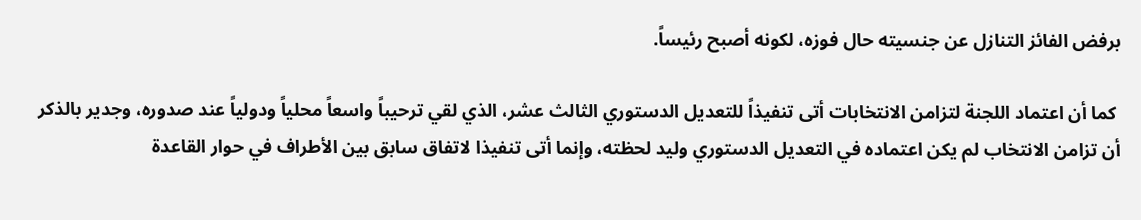برفض الفائز التنازل عن جنسيته حال فوزه، لكونه أصبح رئيساً.

 كما أن اعتماد اللجنة لتزامن الانتخابات أتى تنفيذاً للتعديل الدستوري الثالث عشر، الذي لقي ترحيباً واسعاً محلياً ودولياً عند صدوره، وجدير بالذكر أن تزامن الانتخاب لم يكن اعتماده في التعديل الدستوري وليد لحظته، وإنما أتى تنفيذا لاتفاق سابق بين الأطراف في حوار القاعدة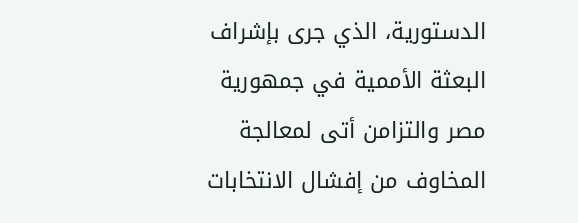الدستورية، الذي جرى بإشراف البعثة الأممية في جمهورية مصر والتزامن أتى لمعالجة المخاوف من إفشال الانتخابات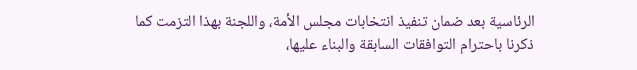الرئاسية بعد ضمان تنفيذ انتخابات مجلس الأمة، واللجنة بهذا التزمت كما ذكرنا باحترام التوافقات السابقة والبناء عليها،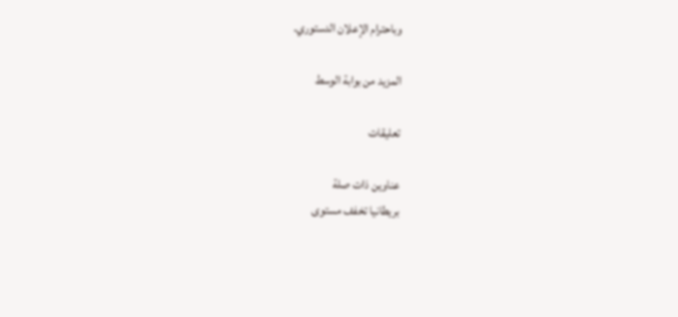وباحترام الإعلان الدستوري.

المزيد من بوابة الوسط

تعليقات

عناوين ذات صلة
بريطانيا تخفف مستوى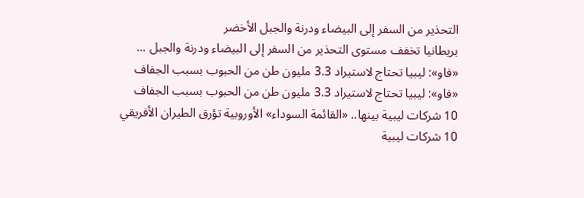التحذير من السفر إلى البيضاء ودرنة والجبل الأخضر
بريطانيا تخفف مستوى التحذير من السفر إلى البيضاء ودرنة والجبل ...
«فاو»: ليبيا تحتاج لاستيراد 3.3 مليون طن من الحبوب بسبب الجفاف
«فاو»: ليبيا تحتاج لاستيراد 3.3 مليون طن من الحبوب بسبب الجفاف
10 شركات ليبية بينها.. «القائمة السوداء» الأوروبية تؤرق الطيران الأفريقي
10 شركات ليبية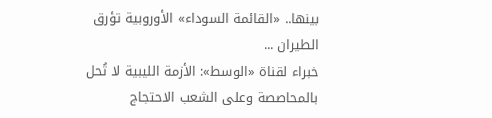بينها.. «القائمة السوداء» الأوروبية تؤرق الطيران ...
خبراء لقناة «الوسط»: الأزمة الليبية لا تُحل بالمحاصصة وعلى الشعب الاحتجاج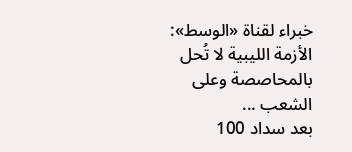خبراء لقناة «الوسط»: الأزمة الليبية لا تُحل بالمحاصصة وعلى الشعب ...
بعد سداد 100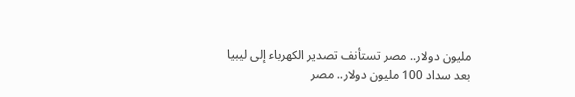مليون دولار.. مصر تستأنف تصدير الكهرباء إلى ليبيا
بعد سداد 100 مليون دولار.. مصر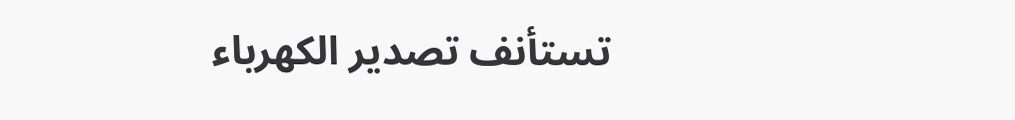تستأنف تصدير الكهرباء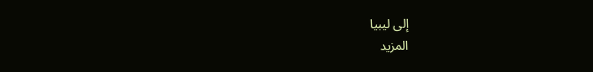إلى ليبيا
المزيد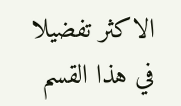الاكثر تفضيلا في هذا القسم